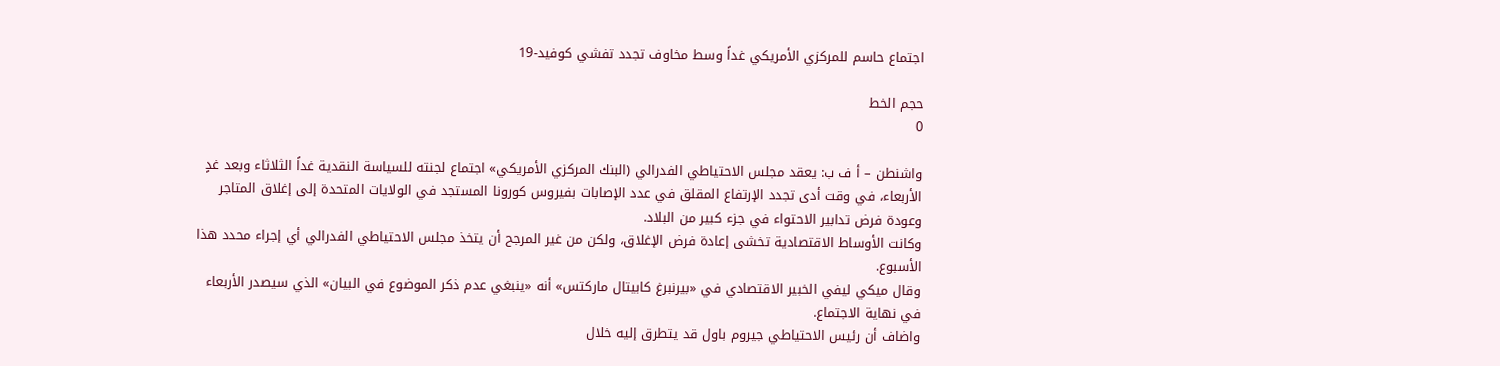اجتماع حاسم للمركزي الأمريكي غداً وسط مخاوف تجدد تفشي كوفيد-19

حجم الخط
0

واشنطن – أ ف ب: يعقد مجلس الاحتياطي الفدرالي (البنك المركزي الأمريكي» اجتماع لجنته للسياسة النقدية غداً الثلاثاء وبعد غدٍ الأربعاء، في وقت أدى تجدد الإرتفاع المقلق في عدد الإصابات بفيروس كورونا المستجد في الولايات المتحدة إلى إغلاق المتاجر وعودة فرض تدابير الاحتواء في جزء كبير من البلاد.
وكانت الأوساط الاقتصادية تخشى إعادة فرض الإغلاق، ولكن من غير المرجح أن يتخذ مجلس الاحتياطي الفدرالي أي إجراء محدد هذا الأسبوع.
وقال ميكي ليفي الخبير الاقتصادي في «بيرنبرغ كابيتال ماركتس» أنه «ينبغي عدم ذكر الموضوع في البيان» الذي سيصدر الأربعاء في نهاية الاجتماع.
واضاف أن رئيس الاحتياطي جيروم باول قد يتطرق إليه خلال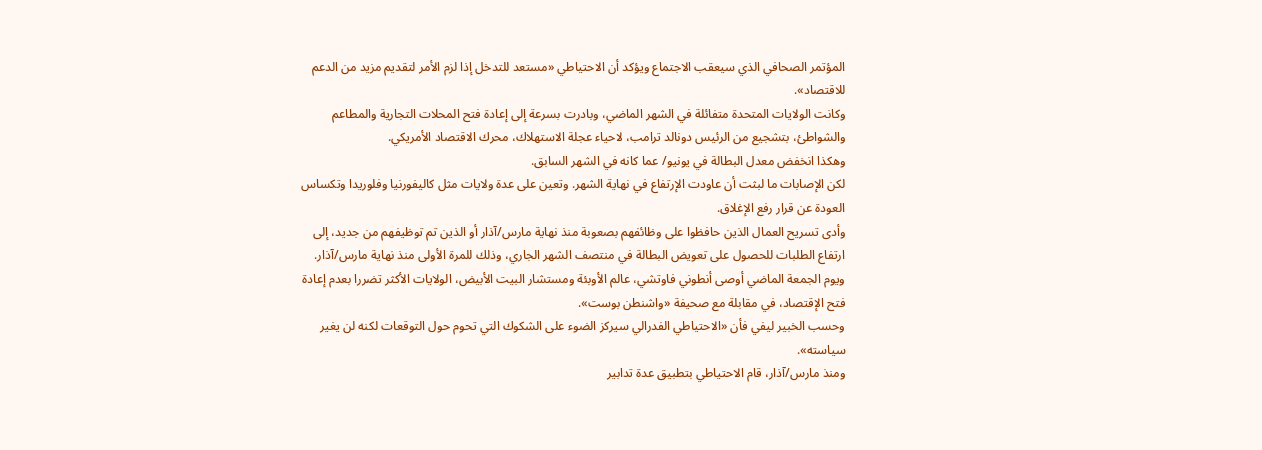المؤتمر الصحافي الذي سيعقب الاجتماع ويؤكد أن الاحتياطي «مستعد للتدخل إذا لزم الأمر لتقديم مزيد من الدعم للاقتصاد».
وكانت الولايات المتحدة متفائلة في الشهر الماضي، وبادرت بسرعة إلى إعادة فتح المحلات التجارية والمطاعم والشواطئ، بتشجيع من الرئيس دونالد ترامب، لاحياء عجلة الاستهلاك، محرك الاقتصاد الأمريكي.
وهكذا انخفض معدل البطالة في يونيو/ عما كانه في الشهر السابق.
لكن الإصابات ما لبثت أن عاودت الإرتفاع في نهاية الشهر. وتعين على عدة ولايات مثل كاليفورنيا وفلوريدا وتكساس العودة عن قرار رفع الإغلاق.
وأدى تسريح العمال الذين حافظوا على وظائفهم بصعوبة منذ نهاية مارس/آذار أو الذين تم توظيفهم من جديد، إلى ارتفاع الطلبات للحصول على تعويض البطالة في منتصف الشهر الجاري، وذلك للمرة الأولى منذ نهاية مارس/آذار.
ويوم الجمعة الماضي أوصى أنطوني فاوتشي، عالم الأوبئة ومستشار البيت الأبيض، الولايات الأكثر تضررا بعدم إعادة فتح الإقتصاد، في مقابلة مع صحيفة «واشنطن بوست».
وحسب الخبير ليفي فأن «الاحتياطي الفدرالي سيركز الضوء على الشكوك التي تحوم حول التوقعات لكنه لن يغير سياسته».
ومنذ مارس/آذار، قام الاحتياطي بتطبيق عدة تدابير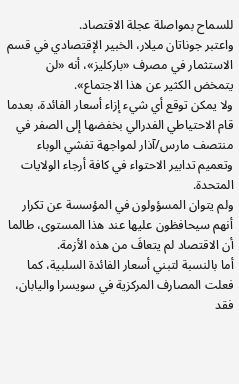للسماح بمواصلة عجلة الاقتصاد.
واعتبر جوناتان ميلار، الخبير الإقتصادي في قسم الاستثمار في مصرف «باركليز»، أنه «لن يتمخض الكثير عن هذا الاجتماع».
ولا يمكن توقع أي شيء إزاء أسعار الفائدة، بعدما قام الاحتياطي الفدرالي بخفضها إلى الصفر في منتصف مارس/آذار لمواجهة تفشي الوباء وتعميم تدابير الاحتواء في كافة أرجاء الولايات المتحدة.
ولم يتوان المسؤولون في المؤسسة عن تكرار أنهم سيحافظون عليها عند هذا المستوى، طالما أن الاقتصاد لم يتعافَ من هذه الأزمة.
أما بالنسبة لتبني أسعار الفائدة السلبية، كما فعلت المصارف المركزية في سويسرا واليابان، فقد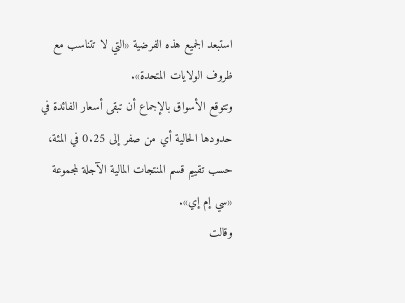استبعد الجميع هذه الفرضية «التي لا تتناسب مع ظروف الولايات المتحدة».
وتتوقع الأسواق بالإجماع أن تبقى أسعار الفائدة في حدودها الحالية أي من صفر إلى 0.25 في المئة، حسب تقييم قسم المنتجات المالية الآجلة لمجموعة «سي إم إي».
وقالت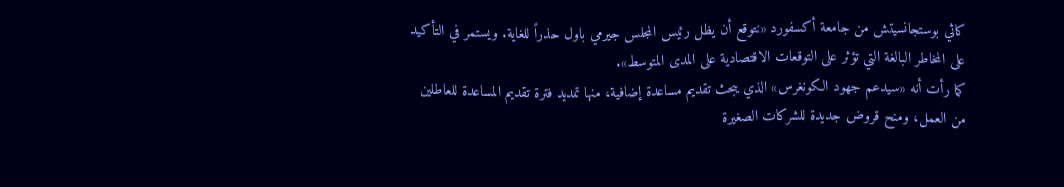كاثي بوستجانسيتش من جامعة أكسفورد «نتوقع أن يظل رئيس المجلس جيرمي باول حذراً للغاية. ويستمر في التأكيد على المخاطر البالغة التي تؤثر على التوقعات الاقتصادية على المدى المتوسط».
كما رأت أنه «سيدعم جهود الكونغرس» الذي يبحث تقديم مساعدة إضافية، منها تمديد فترة تقديم المساعدة للعاطلين من العمل، ومنح قروض جديدة للشركات الصغيرة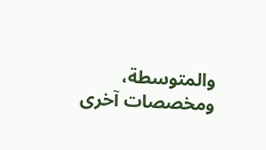والمتوسطة، ومخصصات آخرى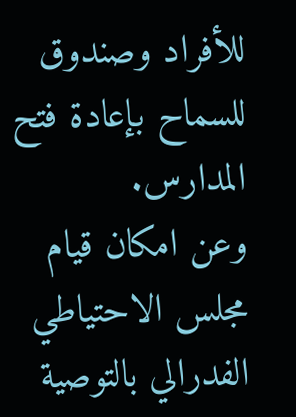للأفراد وصندوق للسماح بإعادة فتح المدارس.
وعن امكان قيام مجلس الاحتياطي الفدرالي بالتوصية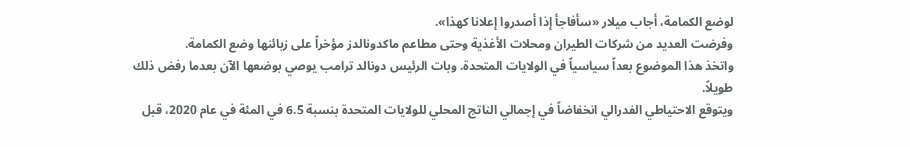لوضع الكمامة، أجاب ميلار «سأفاجأ إذا أصدروا إعلانا كهذا».
وفرضت العديد من شركات الطيران ومحلات الأغذية وحتى مطاعم ماكدونالدز مؤخراً على زبائنها وضع الكمامة.
واتخذ هذا الموضوع بعداً سياسياً في الولايات المتحدة. وبات الرئيس دونالد ترامب يوصي بوضعها الآن بعدما رفض ذلك طويلاً.
ويتوقع الاحتياطي الفدرالي انخفاضاً في إجمالي الناتج المحلي للولايات المتحدة بنسبة 6.5 في المئة في عام 2020، قبل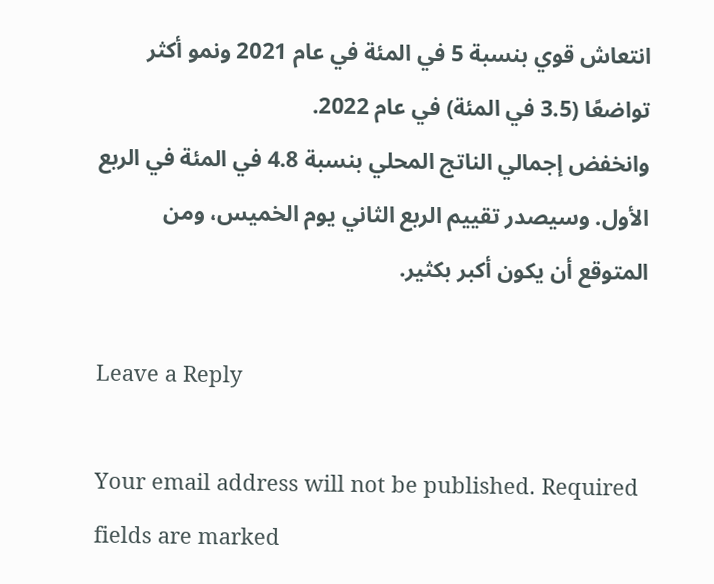انتعاش قوي بنسبة 5 في المئة في عام 2021 ونمو أكثر تواضعًا (3.5 في المئة) في عام 2022.
وانخفض إجمالي الناتج المحلي بنسبة 4.8 في المئة في الربع الأول. وسيصدر تقييم الربع الثاني يوم الخميس، ومن المتوقع أن يكون أكبر بكثير.

Leave a Reply

Your email address will not be published. Required fields are marked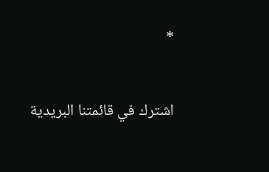*

اشترك في قائمتنا البريدية